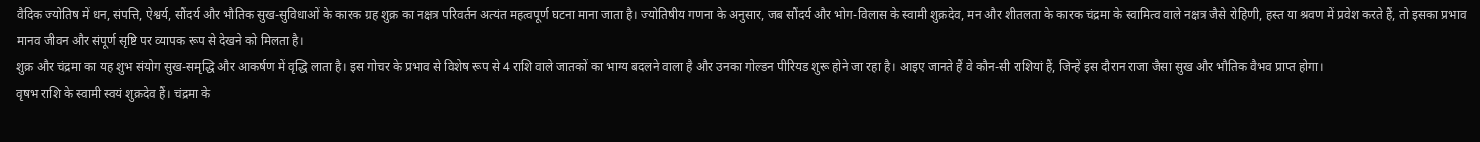वैदिक ज्योतिष में धन, संपत्ति, ऐश्वर्य, सौंदर्य और भौतिक सुख-सुविधाओं के कारक ग्रह शुक्र का नक्षत्र परिवर्तन अत्यंत महत्वपूर्ण घटना माना जाता है। ज्योतिषीय गणना के अनुसार, जब सौंदर्य और भोग-विलास के स्वामी शुक्रदेव, मन और शीतलता के कारक चंद्रमा के स्वामित्व वाले नक्षत्र जैसे रोहिणी, हस्त या श्रवण में प्रवेश करते हैं, तो इसका प्रभाव मानव जीवन और संपूर्ण सृष्टि पर व्यापक रूप से देखने को मिलता है।
शुक्र और चंद्रमा का यह शुभ संयोग सुख-समृद्धि और आकर्षण में वृद्धि लाता है। इस गोचर के प्रभाव से विशेष रूप से 4 राशि वाले जातकों का भाग्य बदलने वाला है और उनका गोल्डन पीरियड शुरू होने जा रहा है। आइए जानते हैं वे कौन-सी राशियां हैं, जिन्हें इस दौरान राजा जैसा सुख और भौतिक वैभव प्राप्त होगा।
वृषभ राशि के स्वामी स्वयं शुक्रदेव हैं। चंद्रमा के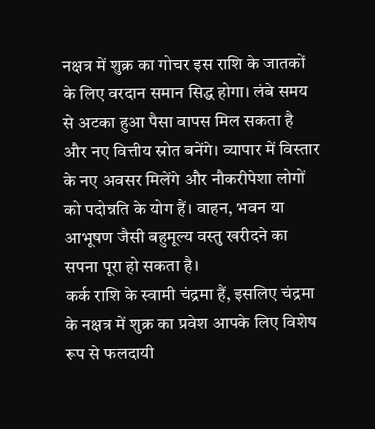नक्षत्र में शुक्र का गोचर इस राशि के जातकों के लिए वरदान समान सिद्ध होगा। लंबे समय से अटका हुआ पैसा वापस मिल सकता है और नए वित्तीय स्रोत बनेंगे। व्यापार में विस्तार के नए अवसर मिलेंगे और नौकरीपेशा लोगों को पदोन्नति के योग हैं। वाहन, भवन या आभूषण जैसी बहुमूल्य वस्तु खरीदने का सपना पूरा हो सकता है।
कर्क राशि के स्वामी चंद्रमा हैं, इसलिए चंद्रमा के नक्षत्र में शुक्र का प्रवेश आपके लिए विशेष रूप से फलदायी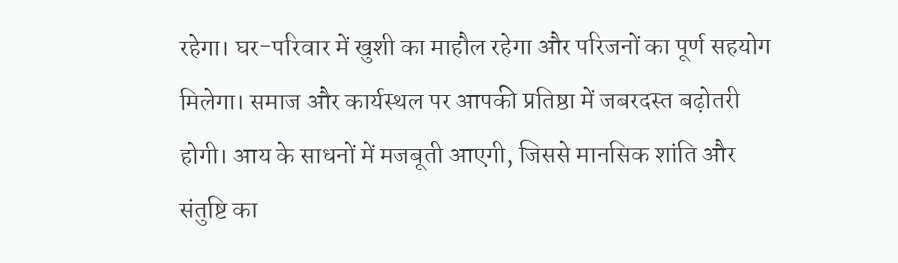रहेगा। घर-परिवार में खुशी का माहौल रहेगा और परिजनों का पूर्ण सहयोग मिलेगा। समाज और कार्यस्थल पर आपकी प्रतिष्ठा में जबरदस्त बढ़ोतरी होगी। आय के साधनों में मजबूती आएगी, जिससे मानसिक शांति और संतुष्टि का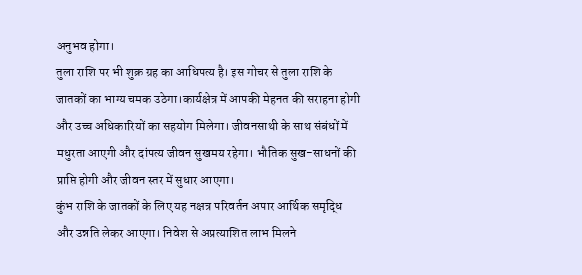अनुभव होगा।
तुला राशि पर भी शुक्र ग्रह का आधिपत्य है। इस गोचर से तुला राशि के जातकों का भाग्य चमक उठेगा।कार्यक्षेत्र में आपकी मेहनत की सराहना होगी और उच्च अधिकारियों का सहयोग मिलेगा। जीवनसाथी के साथ संबंधों में मधुरता आएगी और दांपत्य जीवन सुखमय रहेगा। भौतिक सुख-साधनों की प्राप्ति होगी और जीवन स्तर में सुधार आएगा।
कुंभ राशि के जातकों के लिए यह नक्षत्र परिवर्तन अपार आर्थिक समृद्धि और उन्नति लेकर आएगा। निवेश से अप्रत्याशित लाभ मिलने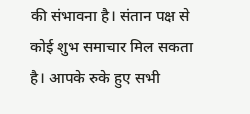की संभावना है। संतान पक्ष से कोई शुभ समाचार मिल सकता है। आपके रुके हुए सभी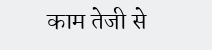काम तेजी से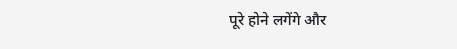पूरे होने लगेंगे और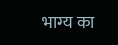भाग्य का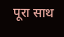पूरा साथ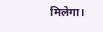मिलेगा।